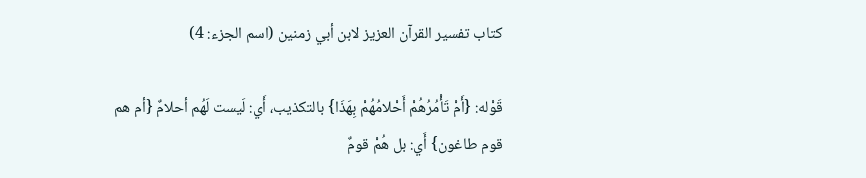كتاب تفسير القرآن العزيز لابن أبي زمنين (اسم الجزء: 4)

قَوْله: {أَمْ تَأْمُرُهُمْ أَحْلامُهُمْ بِهَذَا} بالتكذيب، أَي: لَيست لَهُم أحلامٌ {أم هم قوم طاغون} أَي: بل هُمْ قومٌ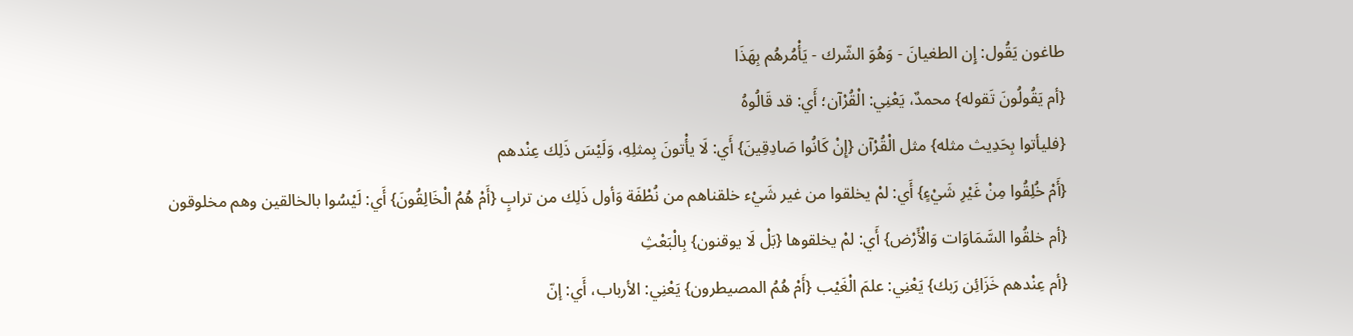طاغون يَقُول: إِن الطغيانَ - وَهُوَ الشّرك - يَأْمُرهُم بِهَذَا
{أم يَقُولُونَ تَقوله} محمدٌ، يَعْنِي: الْقُرْآن؛ أَي: قد قَالُوهُ
{فليأتوا بِحَدِيث مثله} مثل الْقُرْآن {إِنْ كَانُوا صَادِقِينَ} أَي: لَا يأْتونَ بِمثلِهِ، وَلَيْسَ ذَلِك عِنْدهم
{أَمْ خُلِقُوا مِنْ غَيْرِ شَيْءٍ} أَي: لمْ يخلقوا من غير شَيْء خلقناهم من نُطْفَة وَأول ذَلِك من ترابٍ {أَمْ هُمُ الْخَالِقُونَ} أَي: لَيْسُوا بالخالقين وهم مخلوقون
{أم خلقُوا السَّمَاوَات وَالْأَرْض} أَي: لمْ يخلقوها {بَلْ لَا يوقنون} بِالْبَعْثِ
{أم عِنْدهم خَزَائِن رَبك} يَعْنِي: علمَ الْغَيْب {أَمْ هُمُ المصيطرون} يَعْنِي: الأرباب، أَي: إنّ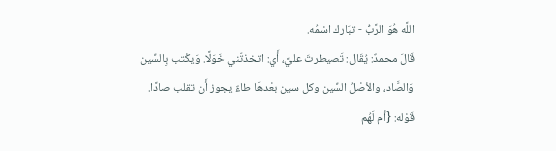اللَّه هُوَ الرَّبُّ - تبَارك اسْمُه.
قَالَ محمدٌ: يُقَال: تَصيطرتَ عليَّ، أَي: اتخذتّني خَوَلًا. وَيكْتب بِالسِّين وَالصَّاد، والأصْلُ السِّين وكل سين بعْدهَا طاءٌ يجوز أَن تقلب صادًا.
قَوْله: {أم لَهُم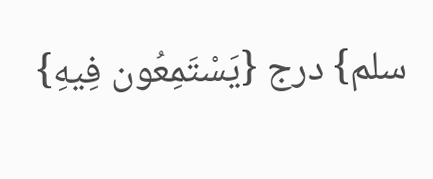سلم} درج {يَسْتَمِعُون فِيهِ}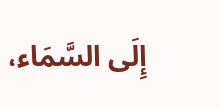إِلَى السَّمَاء،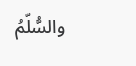والسُّلّمُ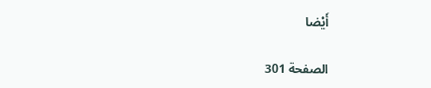أَيْضا

الصفحة 301